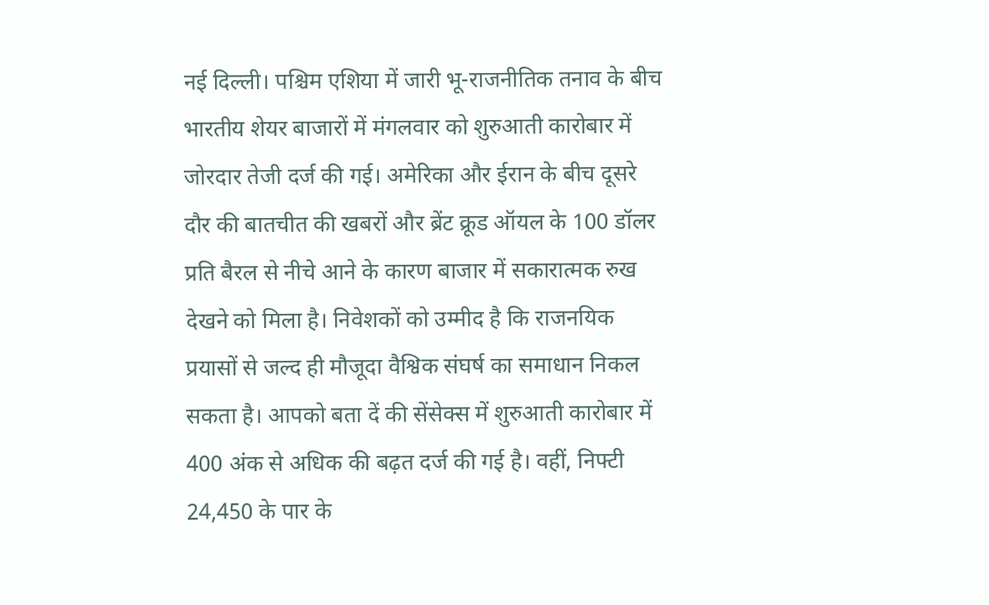नई दिल्ली। पश्चिम एशिया में जारी भू-राजनीतिक तनाव के बीच भारतीय शेयर बाजारों में मंगलवार को शुरुआती कारोबार में जोरदार तेजी दर्ज की गई। अमेरिका और ईरान के बीच दूसरे दौर की बातचीत की खबरों और ब्रेंट क्रूड ऑयल के 100 डॉलर प्रति बैरल से नीचे आने के कारण बाजार में सकारात्मक रुख देखने को मिला है। निवेशकों को उम्मीद है कि राजनयिक प्रयासों से जल्द ही मौजूदा वैश्विक संघर्ष का समाधान निकल सकता है। आपको बता दें की सेंसेक्स में शुरुआती कारोबार में 400 अंक से अधिक की बढ़त दर्ज की गई है। वहीं, निफ्टी 24,450 के पार के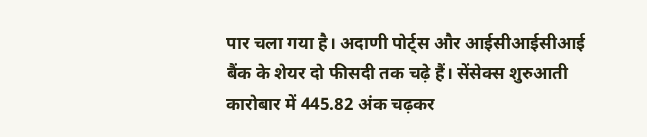पार चला गया है। अदाणी पोर्ट्स और आईसीआईसीआई बैंक के शेयर दो फीसदी तक चढ़े हैं। सेंसेक्स शुरुआती कारोबार में 445.82 अंक चढ़कर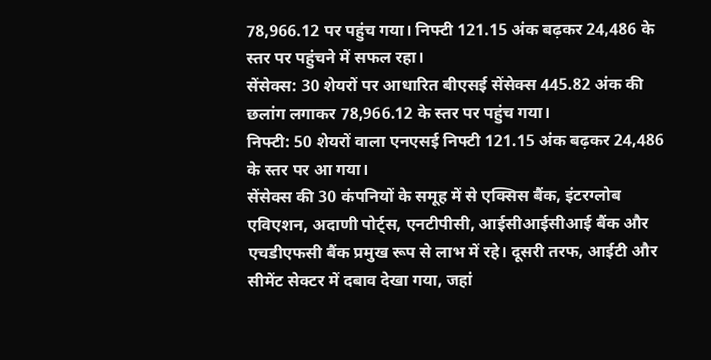78,966.12 पर पहुंच गया। निफ्टी 121.15 अंक बढ़कर 24,486 के स्तर पर पहुंचने में सफल रहा।
सेंसेक्स: 30 शेयरों पर आधारित बीएसई सेंसेक्स 445.82 अंक की छलांग लगाकर 78,966.12 के स्तर पर पहुंच गया।
निफ्टी: 50 शेयरों वाला एनएसई निफ्टी 121.15 अंक बढ़कर 24,486 के स्तर पर आ गया।
सेंसेक्स की 30 कंपनियों के समूह में से एक्सिस बैंक, इंटरग्लोब एविएशन, अदाणी पोर्ट्स, एनटीपीसी, आईसीआईसीआई बैंक और एचडीएफसी बैंक प्रमुख रूप से लाभ में रहे। दूसरी तरफ, आईटी और सीमेंट सेक्टर में दबाव देखा गया, जहां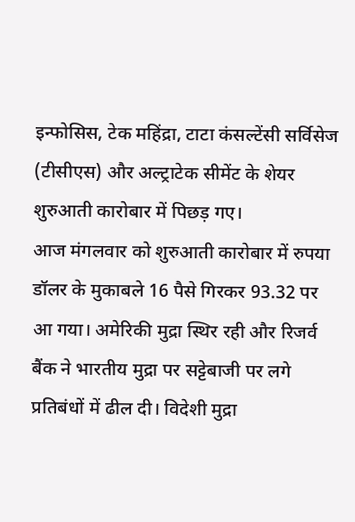इन्फोसिस, टेक महिंद्रा, टाटा कंसल्टेंसी सर्विसेज (टीसीएस) और अल्ट्राटेक सीमेंट के शेयर शुरुआती कारोबार में पिछड़ गए।
आज मंगलवार को शुरुआती कारोबार में रुपया डॉलर के मुकाबले 16 पैसे गिरकर 93.32 पर आ गया। अमेरिकी मुद्रा स्थिर रही और रिजर्व बैंक ने भारतीय मुद्रा पर सट्टेबाजी पर लगे प्रतिबंधों में ढील दी। विदेशी मुद्रा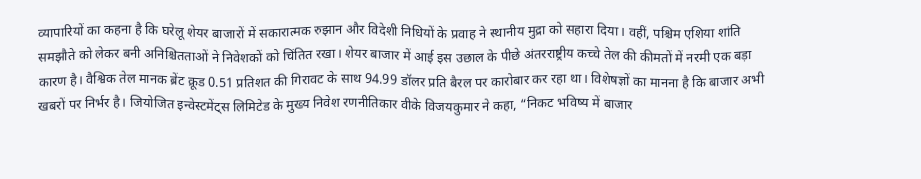व्यापारियों का कहना है कि घरेलू शेयर बाजारों में सकारात्मक रुझान और विदेशी निधियों के प्रवाह ने स्थानीय मुद्रा को सहारा दिया। वहीं, पश्चिम एशिया शांति समझौते को लेकर बनी अनिश्चितताओं ने निवेशकों को चिंतित रखा। शेयर बाजार में आई इस उछाल के पीछे अंतरराष्ट्रीय कच्चे तेल की कीमतों में नरमी एक बड़ा कारण है। वैश्विक तेल मानक ब्रेंट क्रूड 0.51 प्रतिशत की गिरावट के साथ 94.99 डॉलर प्रति बैरल पर कारोबार कर रहा था। विशेषज्ञों का मानना है कि बाजार अभी खबरों पर निर्भर है। जियोजित इन्वेस्टमेंट्स लिमिटेड के मुख्य निवेश रणनीतिकार वीके विजयकुमार ने कहा, “निकट भविष्य में बाजार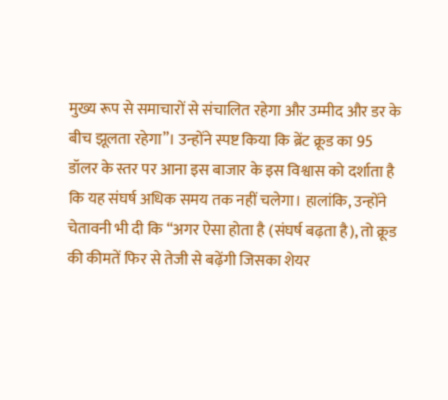मुख्य रूप से समाचारों से संचालित रहेगा और उम्मीद और डर के बीच झूलता रहेगा”। उन्होंने स्पष्ट किया कि ब्रेंट क्रूड का 95 डॉलर के स्तर पर आना इस बाजार के इस विश्वास को दर्शाता है कि यह संघर्ष अधिक समय तक नहीं चलेगा। हालांकि, उन्होंने चेतावनी भी दी कि “अगर ऐसा होता है (संघर्ष बढ़ता है), तो क्रूड की कीमतें फिर से तेजी से बढ़ेंगी जिसका शेयर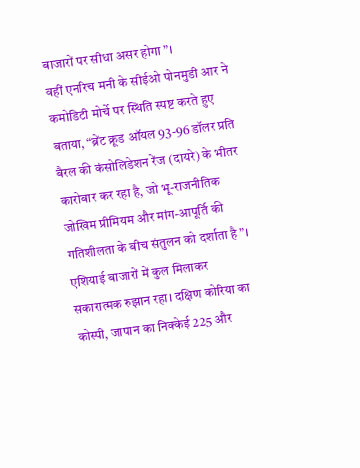बाजारों पर सीधा असर होगा”।
वहीं एनरिच मनी के सीईओ पोनमुडी आर ने कमोडिटी मोर्चे पर स्थिति स्पष्ट करते हुए बताया, “ब्रेंट क्रूड ऑयल 93-96 डॉलर प्रति बैरल की कंसोलिडेशन रेंज (दायरे) के भीतर कारोबार कर रहा है, जो भू-राजनीतिक जोखिम प्रीमियम और मांग-आपूर्ति की गतिशीलता के बीच संतुलन को दर्शाता है”। एशियाई बाजारों में कुल मिलाकर सकारात्मक रुझान रहा। दक्षिण कोरिया का कोस्पी, जापान का निक्केई 225 और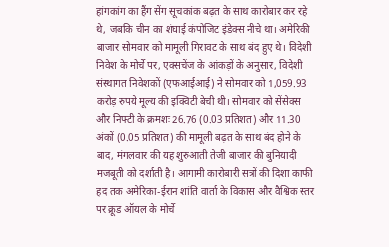हांगकांग का हैंग सेंग सूचकांक बढ़त के साथ कारोबार कर रहे थे, जबकि चीन का शंघाई कंपोजिट इंडेक्स नीचे था। अमेरिकी बाजार सोमवार को मामूली गिरावट के साथ बंद हुए थे। विदेशी निवेश के मोर्चे पर, एक्सचेंज के आंकड़ों के अनुसार, विदेशी संस्थागत निवेशकों (एफआईआई) ने सोमवार को 1,059.93 करोड़ रुपये मूल्य की इक्विटी बेची थी। सोमवार को सेंसेक्स और निफ्टी के क्रमशः 26.76 (0.03 प्रतिशत) और 11.30 अंकों (0.05 प्रतिशत) की मामूली बढ़त के साथ बंद होने के बाद, मंगलवार की यह शुरुआती तेजी बाजार की बुनियादी मजबूती को दर्शाती है। आगामी कारोबारी सत्रों की दिशा काफी हद तक अमेरिका-ईरान शांति वार्ता के विकास और वैश्विक स्तर पर क्रूड ऑयल के मोर्चे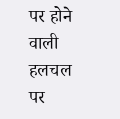पर होने वाली हलचल पर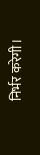निर्भर करेगी।